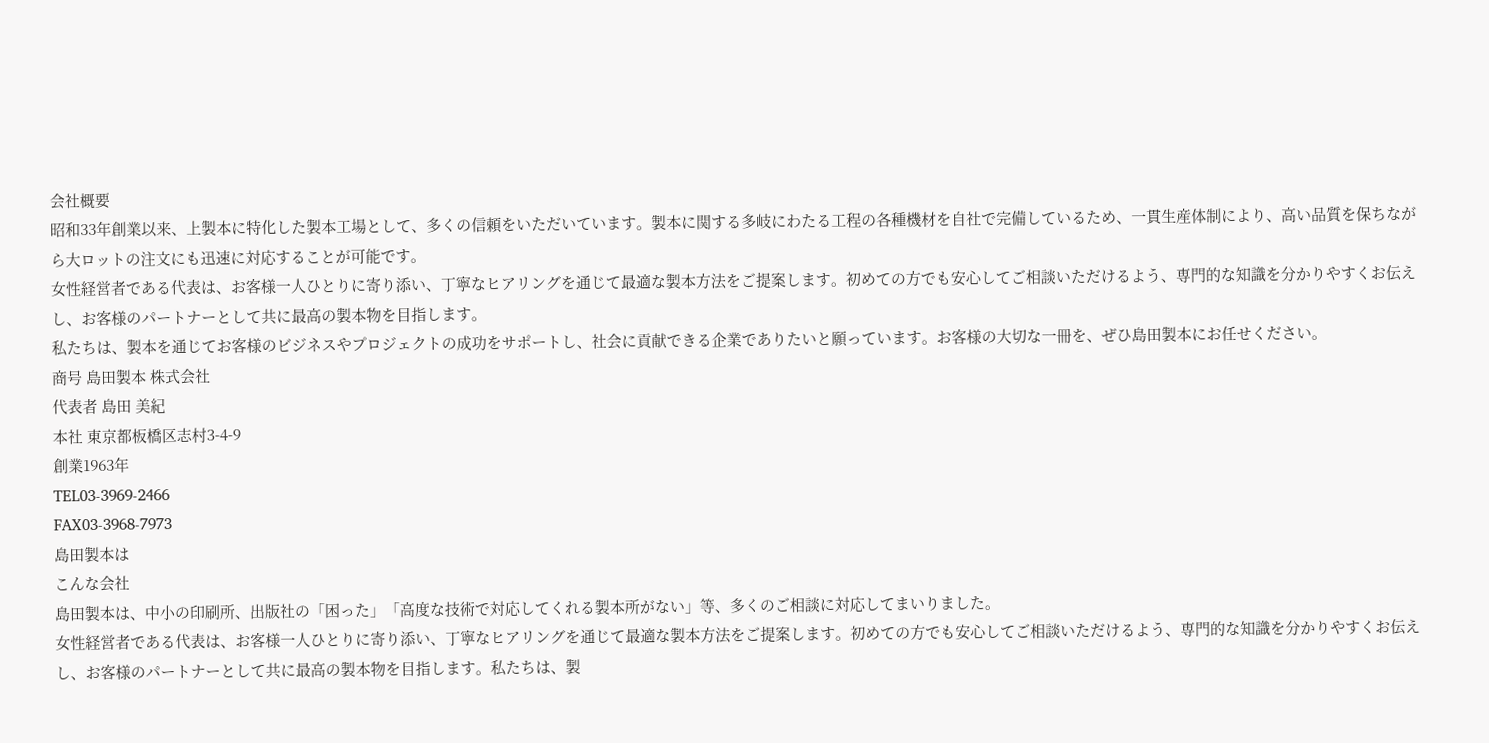会社概要
昭和33年創業以来、上製本に特化した製本工場として、多くの信頼をいただいています。製本に関する多岐にわたる工程の各種機材を自社で完備しているため、一貫生産体制により、高い品質を保ちながら大ロットの注文にも迅速に対応することが可能です。
女性経営者である代表は、お客様一人ひとりに寄り添い、丁寧なヒアリングを通じて最適な製本方法をご提案します。初めての方でも安心してご相談いただけるよう、専門的な知識を分かりやすくお伝えし、お客様のパートナーとして共に最高の製本物を目指します。
私たちは、製本を通じてお客様のビジネスやプロジェクトの成功をサポートし、社会に貢献できる企業でありたいと願っています。お客様の大切な一冊を、ぜひ島田製本にお任せください。
商号 島田製本 株式会社
代表者 島田 美紀
本社 東京都板橋区志村3-4-9
創業1963年
TEL03-3969-2466
FAX03-3968-7973
島田製本は
こんな会社
島田製本は、中小の印刷所、出版社の「困った」「高度な技術で対応してくれる製本所がない」等、多くのご相談に対応してまいりました。
女性経営者である代表は、お客様一人ひとりに寄り添い、丁寧なヒアリングを通じて最適な製本方法をご提案します。初めての方でも安心してご相談いただけるよう、専門的な知識を分かりやすくお伝えし、お客様のパートナーとして共に最高の製本物を目指します。私たちは、製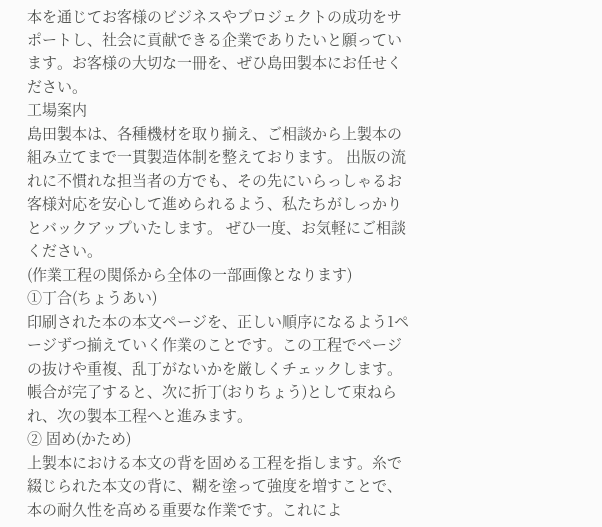本を通じてお客様のビジネスやプロジェクトの成功をサポートし、社会に貢献できる企業でありたいと願っています。お客様の大切な一冊を、ぜひ島田製本にお任せください。
工場案内
島田製本は、各種機材を取り揃え、ご相談から上製本の組み立てまで一貫製造体制を整えております。 出版の流れに不慣れな担当者の方でも、その先にいらっしゃるお客様対応を安心して進められるよう、私たちがしっかりとバックアップいたします。 ぜひ一度、お気軽にご相談ください。
(作業工程の関係から全体の一部画像となります)
①丁合(ちょうあい)
印刷された本の本文ページを、正しい順序になるよう1ページずつ揃えていく作業のことです。この工程でページの抜けや重複、乱丁がないかを厳しくチェックします。帳合が完了すると、次に折丁(おりちょう)として束ねられ、次の製本工程へと進みます。
② 固め(かため)
上製本における本文の背を固める工程を指します。糸で綴じられた本文の背に、糊を塗って強度を増すことで、本の耐久性を高める重要な作業です。これによ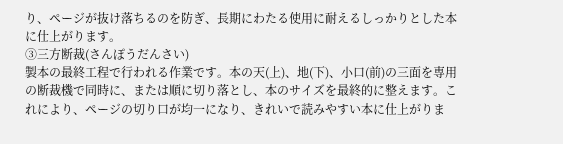り、ページが抜け落ちるのを防ぎ、長期にわたる使用に耐えるしっかりとした本に仕上がります。
③三方断裁(さんぽうだんさい)
製本の最終工程で行われる作業です。本の天(上)、地(下)、小口(前)の三面を専用の断裁機で同時に、または順に切り落とし、本のサイズを最終的に整えます。これにより、ページの切り口が均一になり、きれいで読みやすい本に仕上がりま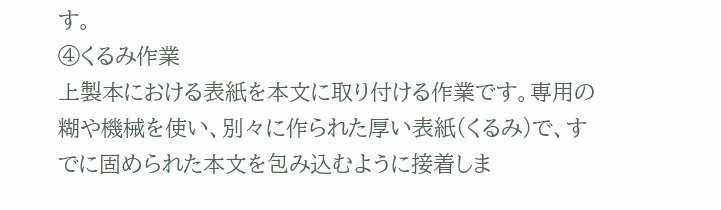す。
④くるみ作業
上製本における表紙を本文に取り付ける作業です。専用の糊や機械を使い、別々に作られた厚い表紙(くるみ)で、すでに固められた本文を包み込むように接着しま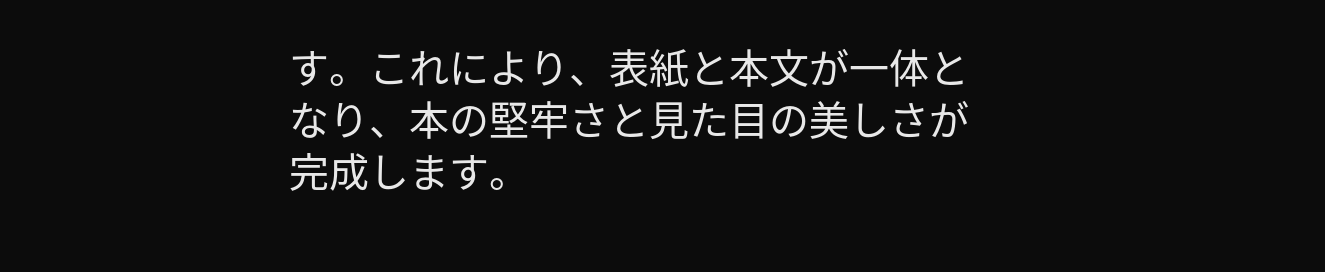す。これにより、表紙と本文が一体となり、本の堅牢さと見た目の美しさが完成します。